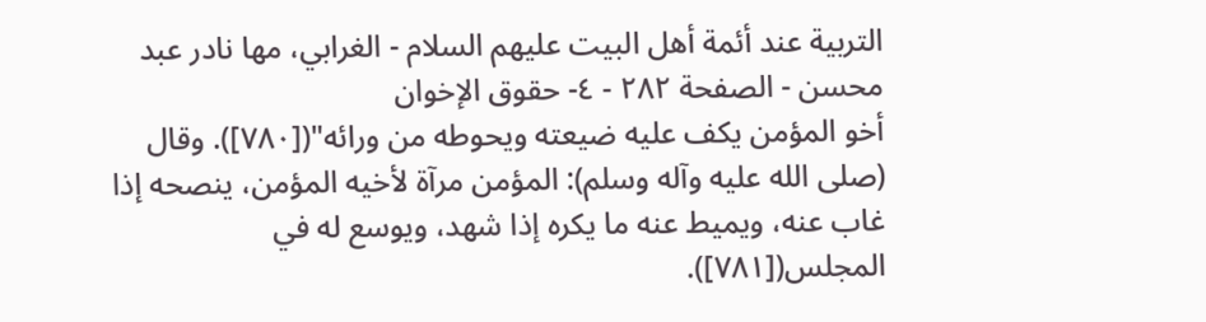التربية عند أئمة أهل البيت عليهم السلام - الغرابي، مها نادر عبد محسن - الصفحة ٢٨٢ - ٤- حقوق الإخوان
أخو المؤمن يكف عليه ضيعته ويحوطه من ورائه"([٧٨٠]). وقال (صلى الله عليه وآله وسلم): المؤمن مرآة لأخيه المؤمن، ينصحه إذا غاب عنه، ويميط عنه ما يكره إذا شهد، ويوسع له في المجلس([٧٨١]).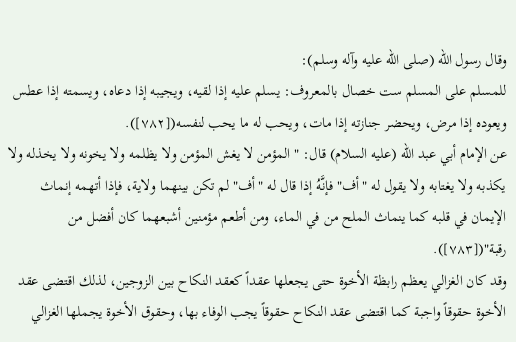وقال رسول الله (صلى الله عليه وآله وسلم):
للمسلم على المسلم ست خصال بالمعروف: يسلم عليه إذا لقيه، ويجيبه إذا دعاه، ويسمته إذا عطس ويعوده إذا مرض، ويحضر جنازته إذا مات، ويحب له ما يحب لنفسه([٧٨٢]).
عن الإمام أبي عبد الله (عليه السلام) قال: " المؤمن لا يغش المؤمن ولا يظلمه ولا يخونه ولا يخذله ولا يكذبه ولا يغتابه ولا يقول له "أف" فإنَّهُ إذا قال له "أف" لم تكن بينهما ولاية، فإذا أتهمه إنماث الإيمان في قلبه كما ينماث الملح من في الماء، ومن أطعم مؤمنين أشبعهما كان أفضل من رقبة"([٧٨٣]).
وقد كان الغزالي يعظم رابظة الأخوة حتى يجعلها عقداً كعقد النكاح بين الزوجين، لذلك اقتضى عقد الأخوة حقوقاً واجبة كما اقتضى عقد النكاح حقوقاً يجب الوفاء بها، وحقوق الأخوة يجملها الغزالي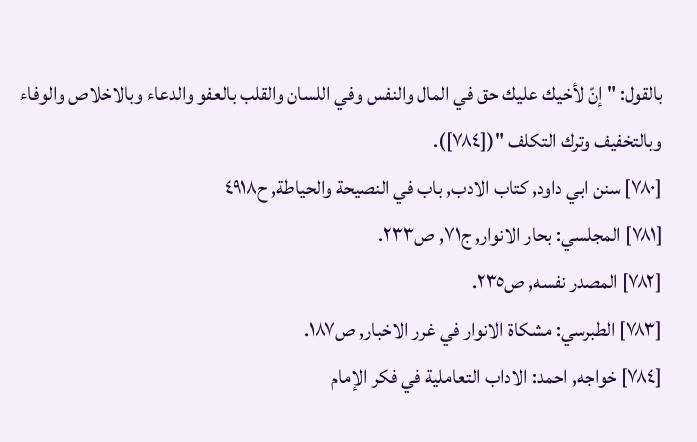بالقول: " إنّ لأخيك عليك حق في المال والنفس وفي اللسان والقلب بالعفو والدعاء وبالاخلاص والوفاء وبالتخفيف وترك التكلف "([٧٨٤]).
[٧٨٠] سنن ابي داود, كتاب الادب, باب في النصيحة والحياطة, ح٤٩١٨
[٧٨١] المجلسي: بحار الانوار, ج٧١, ص٢٣٣.
[٧٨٢] المصدر نفسه, ص٢٣٥.
[٧٨٣] الطبرسي: مشكاة الانوار في غرر الاخبار, ص١٨٧.
[٧٨٤] خواجه, احمد: الاداب التعاملية في فكر الإمام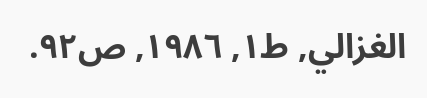الغزالي, ط١, ١٩٨٦, ص٩٢.